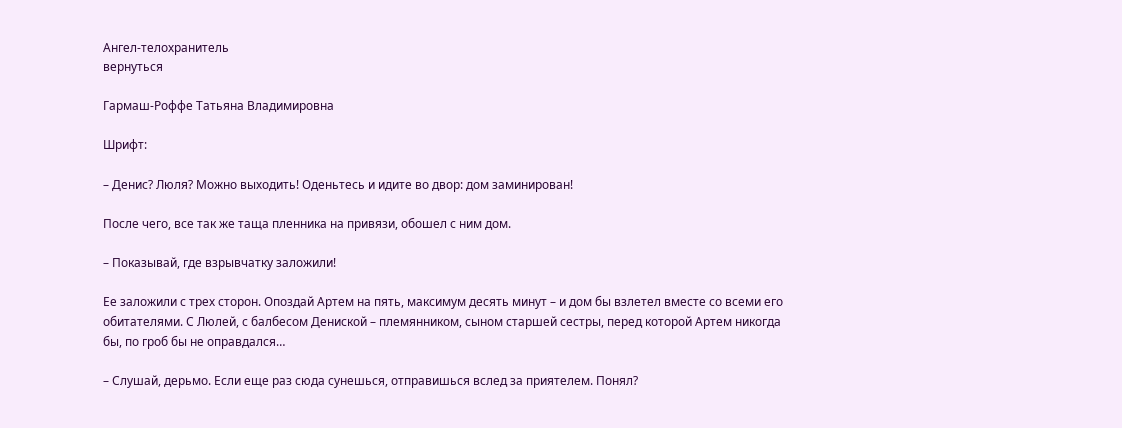Ангел-телохранитель
вернуться

Гармаш-Роффе Татьяна Владимировна

Шрифт:

– Денис? Люля? Можно выходить! Оденьтесь и идите во двор: дом заминирован!

После чего, все так же таща пленника на привязи, обошел с ним дом.

– Показывай, где взрывчатку заложили!

Ее заложили с трех сторон. Опоздай Артем на пять, максимум десять минут – и дом бы взлетел вместе со всеми его обитателями. С Люлей, с балбесом Дениской – племянником, сыном старшей сестры, перед которой Артем никогда бы, по гроб бы не оправдался…

– Слушай, дерьмо. Если еще раз сюда сунешься, отправишься вслед за приятелем. Понял?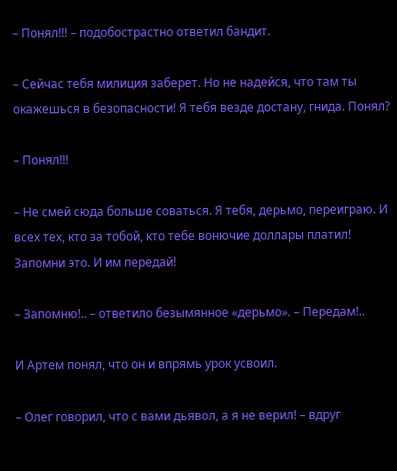– Понял!!! – подобострастно ответил бандит.

– Сейчас тебя милиция заберет. Но не надейся, что там ты окажешься в безопасности! Я тебя везде достану, гнида. Понял?

– Понял!!!

– Не смей сюда больше соваться. Я тебя, дерьмо, переиграю. И всех тех, кто за тобой, кто тебе вонючие доллары платил! Запомни это. И им передай!

– Запомню!.. – ответило безымянное «дерьмо». – Передам!..

И Артем понял, что он и впрямь урок усвоил.

– Олег говорил, что с вами дьявол, а я не верил! – вдруг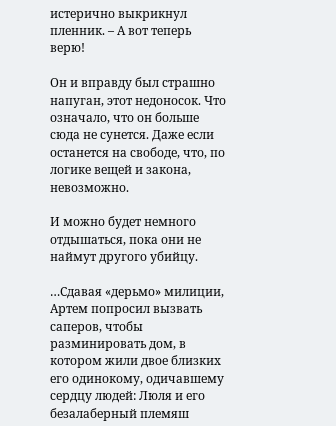истерично выкрикнул пленник. – А вот теперь верю!

Он и вправду был страшно напуган, этот недоносок. Что означало, что он больше сюда не сунется. Даже если останется на свободе, что, по логике вещей и закона, невозможно.

И можно будет немного отдышаться, пока они не наймут другого убийцу.

…Сдавая «дерьмо» милиции, Артем попросил вызвать саперов, чтобы разминировать дом, в котором жили двое близких его одинокому, одичавшему сердцу людей: Люля и его безалаберный племяш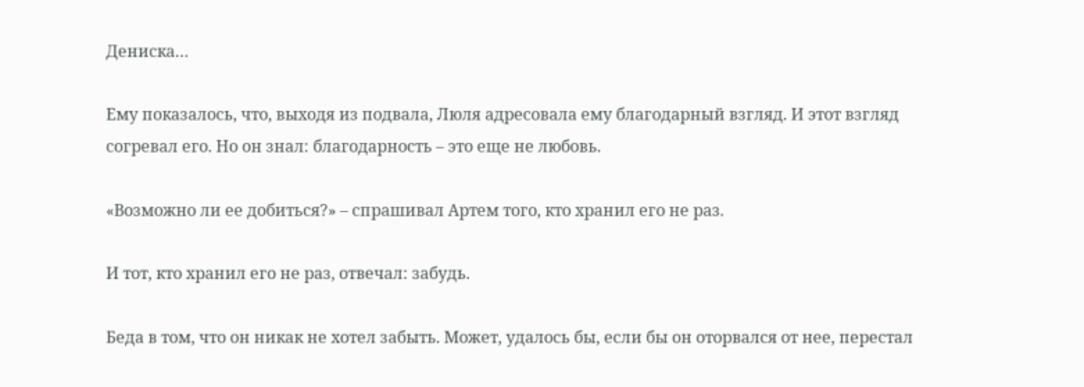Дениска…

Ему показалось, что, выходя из подвала, Люля адресовала ему благодарный взгляд. И этот взгляд согревал его. Но он знал: благодарность – это еще не любовь.

«Возможно ли ее добиться?» – спрашивал Артем того, кто хранил его не раз.

И тот, кто хранил его не раз, отвечал: забудь.

Беда в том, что он никак не хотел забыть. Может, удалось бы, если бы он оторвался от нее, перестал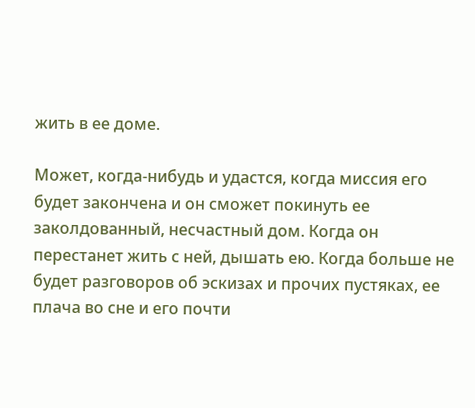жить в ее доме.

Может, когда-нибудь и удастся, когда миссия его будет закончена и он сможет покинуть ее заколдованный, несчастный дом. Когда он перестанет жить с ней, дышать ею. Когда больше не будет разговоров об эскизах и прочих пустяках, ее плача во сне и его почти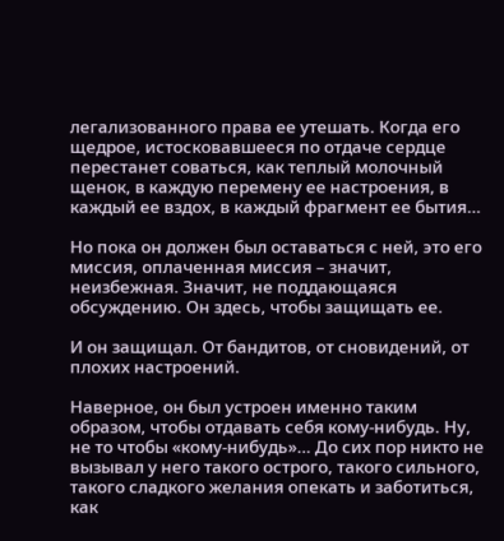легализованного права ее утешать. Когда его щедрое, истосковавшееся по отдаче сердце перестанет соваться, как теплый молочный щенок, в каждую перемену ее настроения, в каждый ее вздох, в каждый фрагмент ее бытия…

Но пока он должен был оставаться с ней, это его миссия, оплаченная миссия – значит, неизбежная. Значит, не поддающаяся обсуждению. Он здесь, чтобы защищать ее.

И он защищал. От бандитов, от сновидений, от плохих настроений.

Наверное, он был устроен именно таким образом, чтобы отдавать себя кому-нибудь. Ну, не то чтобы «кому-нибудь»… До сих пор никто не вызывал у него такого острого, такого сильного, такого сладкого желания опекать и заботиться, как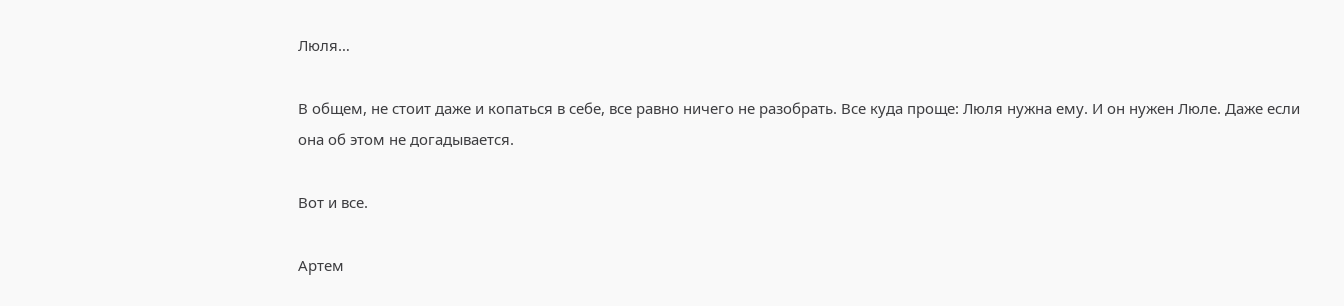Люля…

В общем, не стоит даже и копаться в себе, все равно ничего не разобрать. Все куда проще: Люля нужна ему. И он нужен Люле. Даже если она об этом не догадывается.

Вот и все.

Артем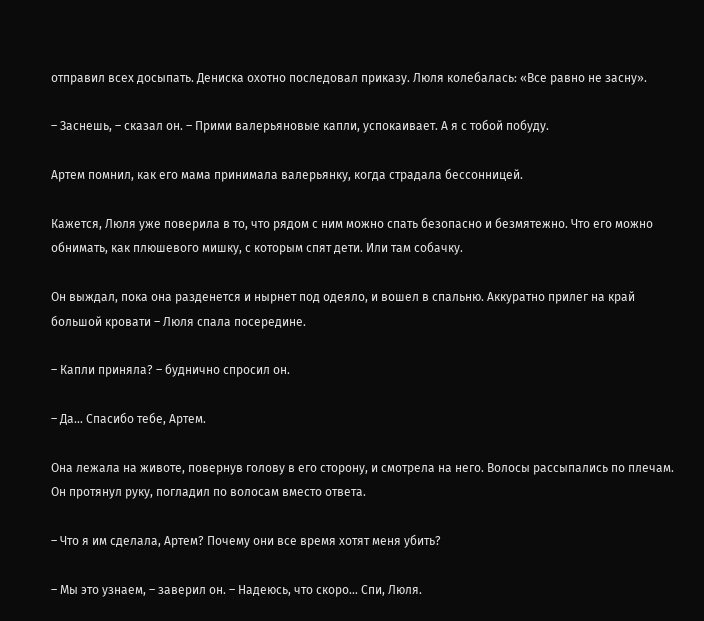отправил всех досыпать. Дениска охотно последовал приказу. Люля колебалась: «Все равно не засну».

– Заснешь, – сказал он. – Прими валерьяновые капли, успокаивает. А я с тобой побуду.

Артем помнил, как его мама принимала валерьянку, когда страдала бессонницей.

Кажется, Люля уже поверила в то, что рядом с ним можно спать безопасно и безмятежно. Что его можно обнимать, как плюшевого мишку, с которым спят дети. Или там собачку.

Он выждал, пока она разденется и нырнет под одеяло, и вошел в спальню. Аккуратно прилег на край большой кровати – Люля спала посередине.

– Капли приняла? – буднично спросил он.

– Да… Спасибо тебе, Артем.

Она лежала на животе, повернув голову в его сторону, и смотрела на него. Волосы рассыпались по плечам. Он протянул руку, погладил по волосам вместо ответа.

– Что я им сделала, Артем? Почему они все время хотят меня убить?

– Мы это узнаем, – заверил он. – Надеюсь, что скоро… Спи, Люля.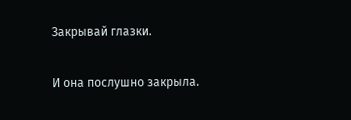Закрывай глазки.

И она послушно закрыла.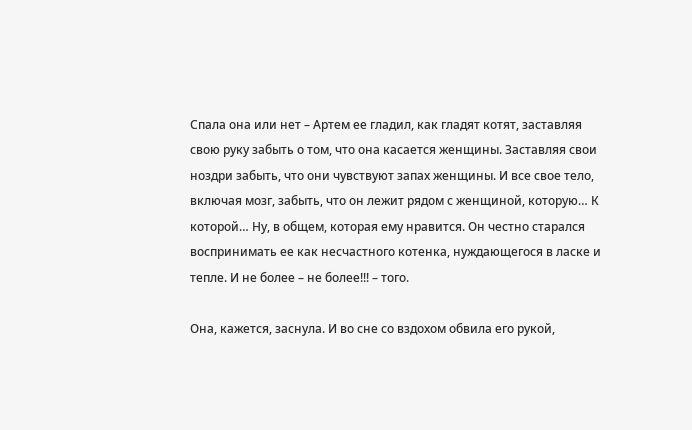Спала она или нет – Артем ее гладил, как гладят котят, заставляя свою руку забыть о том, что она касается женщины. Заставляя свои ноздри забыть, что они чувствуют запах женщины. И все свое тело, включая мозг, забыть, что он лежит рядом с женщиной, которую… К которой… Ну, в общем, которая ему нравится. Он честно старался воспринимать ее как несчастного котенка, нуждающегося в ласке и тепле. И не более – не более!!! – того.

Она, кажется, заснула. И во сне со вздохом обвила его рукой,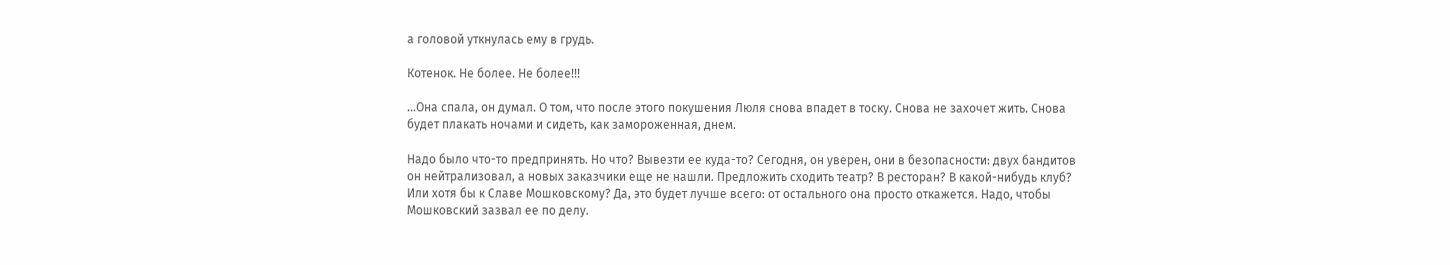а головой уткнулась ему в грудь.

Котенок. Не более. Не более!!!

…Она спала, он думал. О том, что после этого покушения Люля снова впадет в тоску. Снова не захочет жить. Снова будет плакать ночами и сидеть, как замороженная, днем.

Надо было что-то предпринять. Но что? Вывезти ее куда-то? Сегодня, он уверен, они в безопасности: двух бандитов он нейтрализовал, а новых заказчики еще не нашли. Предложить сходить театр? В ресторан? В какой-нибудь клуб? Или хотя бы к Славе Мошковскому? Да, это будет лучше всего: от остального она просто откажется. Надо, чтобы Мошковский зазвал ее по делу.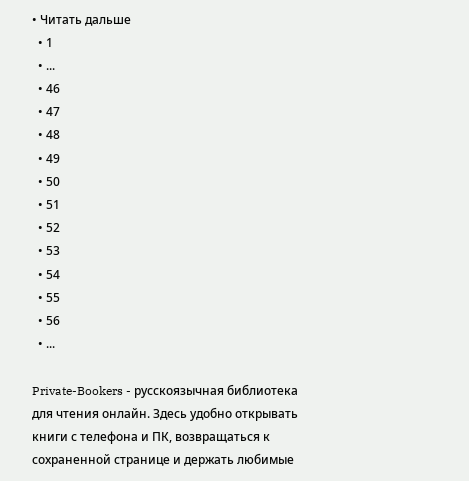• Читать дальше
  • 1
  • ...
  • 46
  • 47
  • 48
  • 49
  • 50
  • 51
  • 52
  • 53
  • 54
  • 55
  • 56
  • ...

Private-Bookers - русскоязычная библиотека для чтения онлайн. Здесь удобно открывать книги с телефона и ПК, возвращаться к сохраненной странице и держать любимые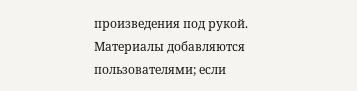произведения под рукой. Материалы добавляются пользователями; если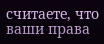считаете, что ваши права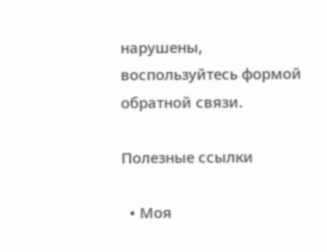нарушены, воспользуйтесь формой обратной связи.

Полезные ссылки

  • Моя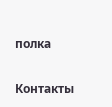полка

Контакты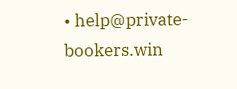• help@private-bookers.win